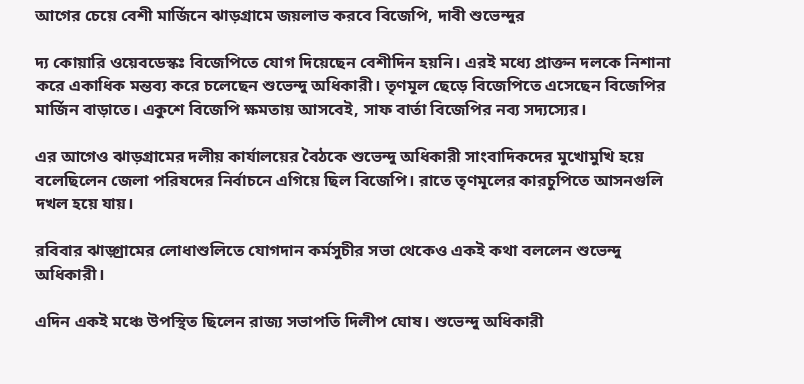আগের চেয়ে বেশী মার্জিনে ঝাড়গ্রামে জয়লাভ করবে বিজেপি, দাবী শুভেন্দুর

দ্য কোয়ারি ওয়েবডেস্কঃ বিজেপিতে যোগ দিয়েছেন বেশীদিন হয়নি। এরই মধ্যে প্রাক্তন দলকে নিশানা করে একাধিক মন্তব্য করে চলেছেন শুভেন্দু অধিকারী। তৃণমূল ছেড়ে বিজেপিতে এসেছেন বিজেপির মার্জিন বাড়াতে। একুশে বিজেপি ক্ষমতায় আসবেই, সাফ বার্তা বিজেপির নব্য সদ্যস্যের।

এর আগেও ঝাড়গ্রামের দলীয় কার্যালয়ের বৈঠকে শুভেন্দু অধিকারী সাংবাদিকদের মুখোমুখি হয়ে বলেছিলেন জেলা পরিষদের নির্বাচনে এগিয়ে ছিল বিজেপি। রাতে তৃণমূলের কারচুপিতে আসনগুলি দখল হয়ে যায়।

রবিবার ঝাড়্গ্রামের লোধাশুলিতে যোগদান কর্মসুচীর সভা থেকেও একই কথা বললেন শুভেন্দু অধিকারী।

এদিন একই মঞ্চে উপস্থিত ছিলেন রাজ্য সভাপতি দিলীপ ঘোষ। শুভেন্দু অধিকারী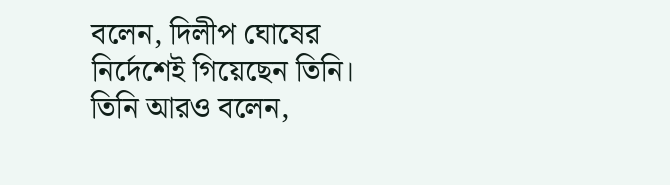বলেন, দিলীপ ঘোষের নির্দেশেই গিয়েছেন তিনি। তিনি আরও বলেন,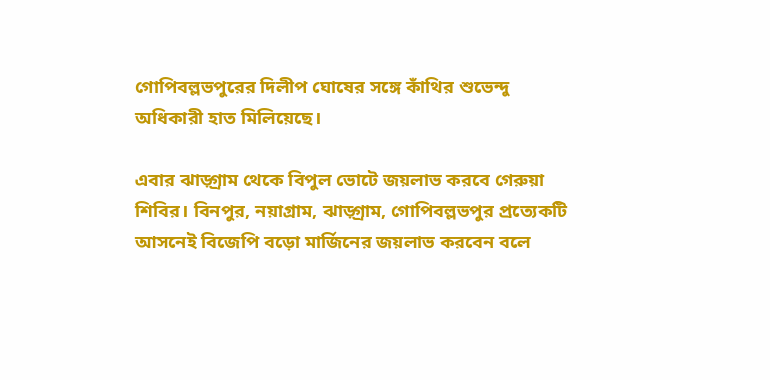গোপিবল্লভপুরের দিলীপ ঘোষের সঙ্গে কাঁথির শুভেন্দু অধিকারী হাত মিলিয়েছে।

এবার ঝাড়্গ্রাম থেকে বিপুল ভোটে জয়লাভ করবে গেরুয়া শিবির। বিনপুর, নয়াগ্রাম, ঝাড়্গ্রাম, গোপিবল্লভপুর প্রত্যেকটি আসনেই বিজেপি বড়ো মার্জিনের জয়লাভ করবেন বলে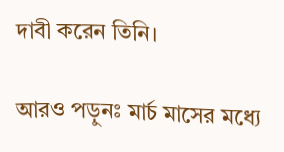দাবী করেন তিনি।

আরও পড়ুনঃ মার্চ মাসের মধ্যে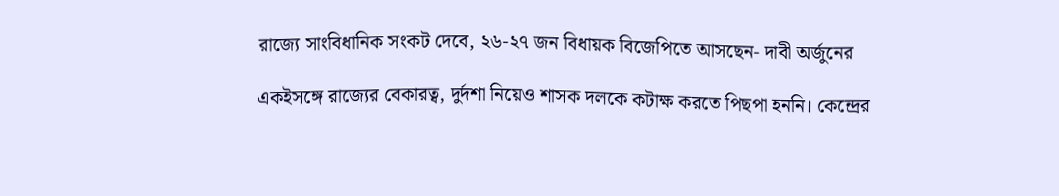রাজ্যে সাংবিধানিক সংকট দেবে, ২৬-২৭ জন বিধায়ক বিজেপিতে আসছেন- দাবী অর্জুনের

একইসঙ্গে রাজ্যের বেকারত্ব, দুর্দশা নিয়েও শাসক দলকে কটাক্ষ করতে পিছপা হননি। কেন্দ্রের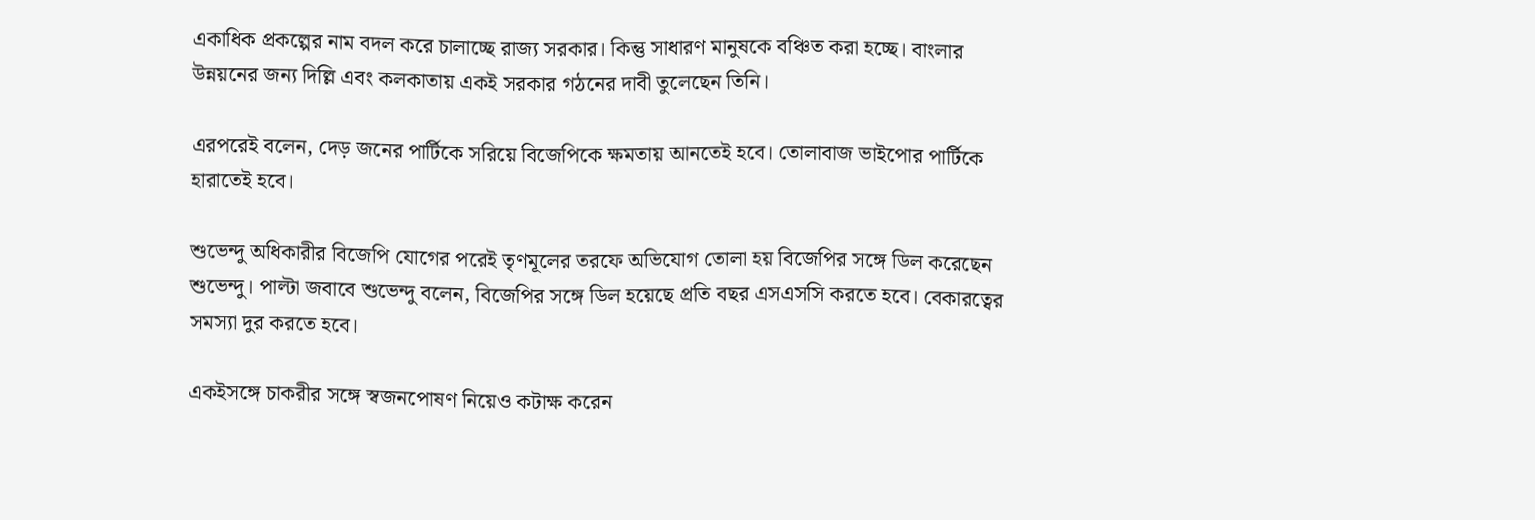একাধিক প্রকল্পের নাম বদল করে চালাচ্ছে রাজ্য সরকার। কিন্তু সাধারণ মানুষকে বঞ্চিত করা হচ্ছে। বাংলার উন্নয়নের জন্য দিল্লি এবং কলকাতায় একই সরকার গঠনের দাবী তুলেছেন তিনি।

এরপরেই বলেন, দেড় জনের পার্টিকে সরিয়ে বিজেপিকে ক্ষমতায় আনতেই হবে। তোলাবাজ ভাইপোর পার্টিকে হারাতেই হবে।

শুভেন্দু অধিকারীর বিজেপি যোগের পরেই তৃণমূলের তরফে অভিযোগ তোলা হয় বিজেপির সঙ্গে ডিল করেছেন শুভেন্দু। পাল্টা জবাবে শুভেন্দু বলেন, বিজেপির সঙ্গে ডিল হয়েছে প্রতি বছর এসএসসি করতে হবে। বেকারত্বের সমস্যা দুর করতে হবে।

একইসঙ্গে চাকরীর সঙ্গে স্বজনপোষণ নিয়েও কটাক্ষ করেন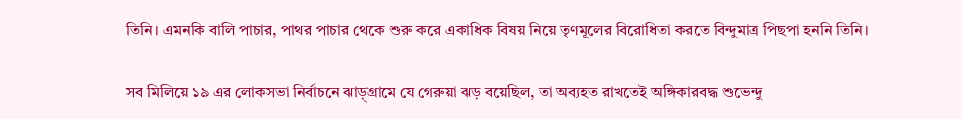তিনি। এমনকি বালি পাচার, পাথর পাচার থেকে শুরু করে একাধিক বিষয় নিয়ে তৃণমূলের বিরোধিতা করতে বিন্দুমাত্র পিছপা হননি তিনি।

সব মিলিয়ে ১৯ এর লোকসভা নির্বাচনে ঝাড়্গ্রামে যে গেরুয়া ঝড় বয়েছিল, তা অব্যহত রাখতেই অঙ্গিকারবদ্ধ শুভেন্দু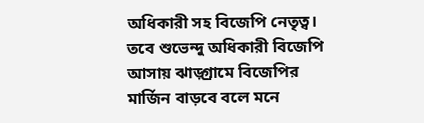অধিকারী সহ বিজেপি নেতৃত্ব। তবে শুভেন্দু অধিকারী বিজেপি আসায় ঝাড়্গ্রামে বিজেপির মার্জিন বাড়বে বলে মনে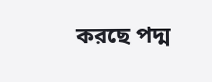করছে পদ্ম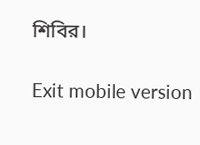শিবির।

Exit mobile version